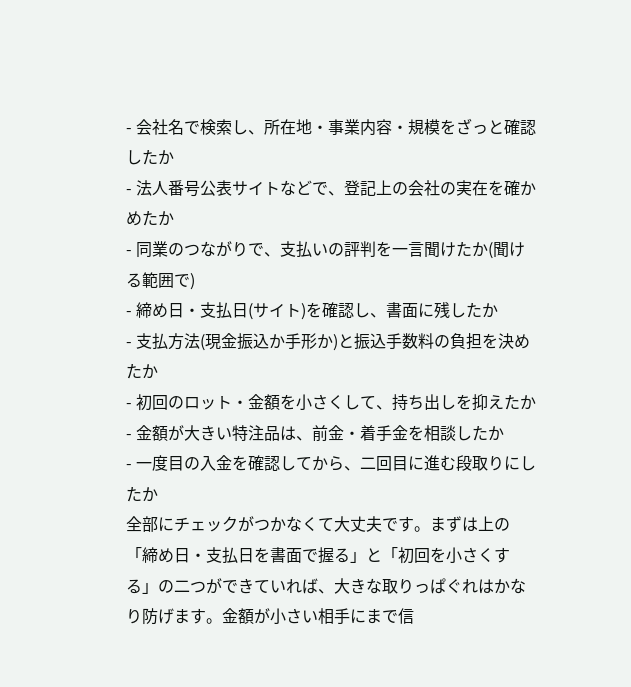- 会社名で検索し、所在地・事業内容・規模をざっと確認したか
- 法人番号公表サイトなどで、登記上の会社の実在を確かめたか
- 同業のつながりで、支払いの評判を一言聞けたか(聞ける範囲で)
- 締め日・支払日(サイト)を確認し、書面に残したか
- 支払方法(現金振込か手形か)と振込手数料の負担を決めたか
- 初回のロット・金額を小さくして、持ち出しを抑えたか
- 金額が大きい特注品は、前金・着手金を相談したか
- 一度目の入金を確認してから、二回目に進む段取りにしたか
全部にチェックがつかなくて大丈夫です。まずは上の「締め日・支払日を書面で握る」と「初回を小さくする」の二つができていれば、大きな取りっぱぐれはかなり防げます。金額が小さい相手にまで信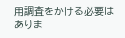用調査をかける必要はありま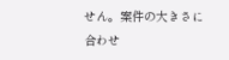せん。案件の大きさに合わせ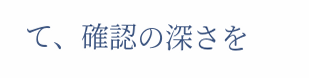て、確認の深さを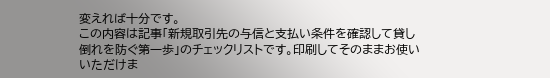変えれば十分です。
この内容は記事「新規取引先の与信と支払い条件を確認して貸し倒れを防ぐ第一歩」のチェックリストです。印刷してそのままお使いいただけま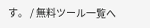す。 / 無料ツール一覧へ